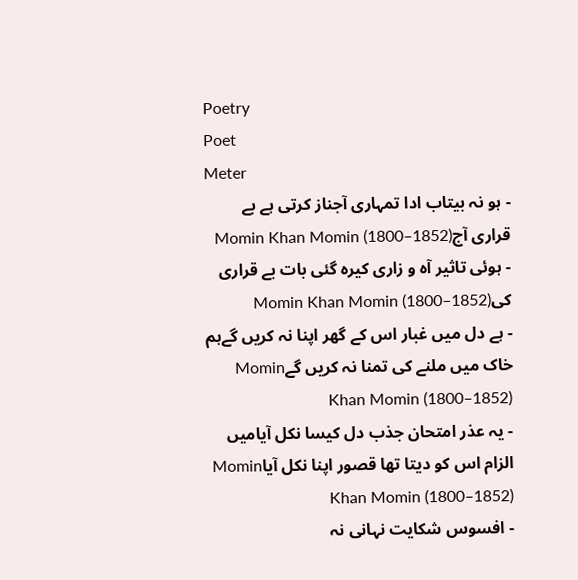Poetry
Poet
Meter
- ہو نہ بیتاب ادا تمہاری آجناز کرتی ہے بے قراری آجMomin Khan Momin (1800–1852)
- ہوئی تاثیر آہ و زاری کیرہ گئی بات بے قراری کیMomin Khan Momin (1800–1852)
- ہے دل میں غبار اس کے گھر اپنا نہ کریں گےہم خاک میں ملنے کی تمنا نہ کریں گےMomin Khan Momin (1800–1852)
- یہ عذر امتحان جذب دل کیسا نکل آیامیں الزام اس کو دیتا تھا قصور اپنا نکل آیاMomin Khan Momin (1800–1852)
- افسوس شکایت نہانی نہ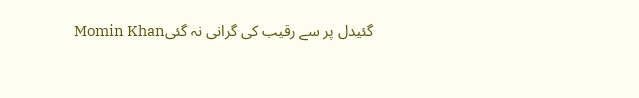گئیدل پر سے رقیب کی گرانی نہ گئیMomin Khan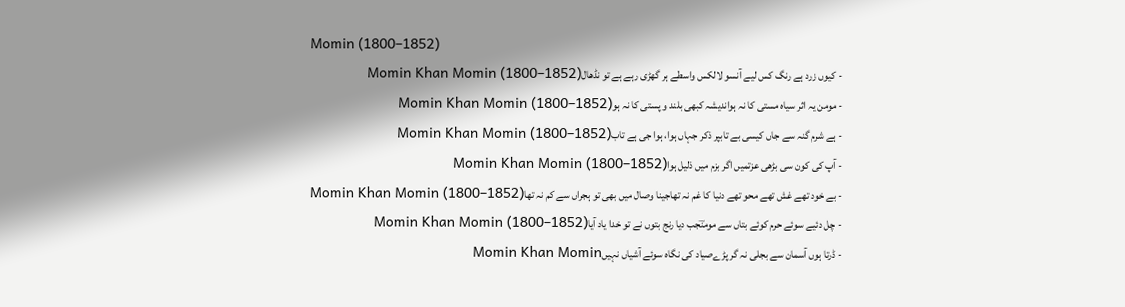Momin (1800–1852)
- کیوں زرد ہے رنگ کس لیے آنسو لالکس واسطے ہر گھڑی رہے ہے تو نڈھالMomin Khan Momin (1800–1852)
- مومن یہ اثر سیاہ مستی کا نہ ہواندیشہ کبھی بلند و پستی کا نہ ہوMomin Khan Momin (1800–1852)
- ہے شرم گنہ سے جاں کیسی بے تابپر ذکر جہاں ہوا، ہوا جی ہے تابMomin Khan Momin (1800–1852)
- آپ کی کون سی بڑھی عزتمیں اگر بزم میں ذلیل ہواMomin Khan Momin (1800–1852)
- بے خود تھے غش تھے محو تھے دنیا کا غم نہ تھاجینا وصال میں بھی تو ہجراں سے کم نہ تھاMomin Khan Momin (1800–1852)
- چل دئیے سوئے حرم کوئے بتاں سے مومنؔجب دیا رنج بتوں نے تو خدا یاد آیاMomin Khan Momin (1800–1852)
- ڈرتا ہوں آسمان سے بجلی نہ گر پڑےصیاد کی نگاہ سوئے آشیاں نہیںMomin Khan Momin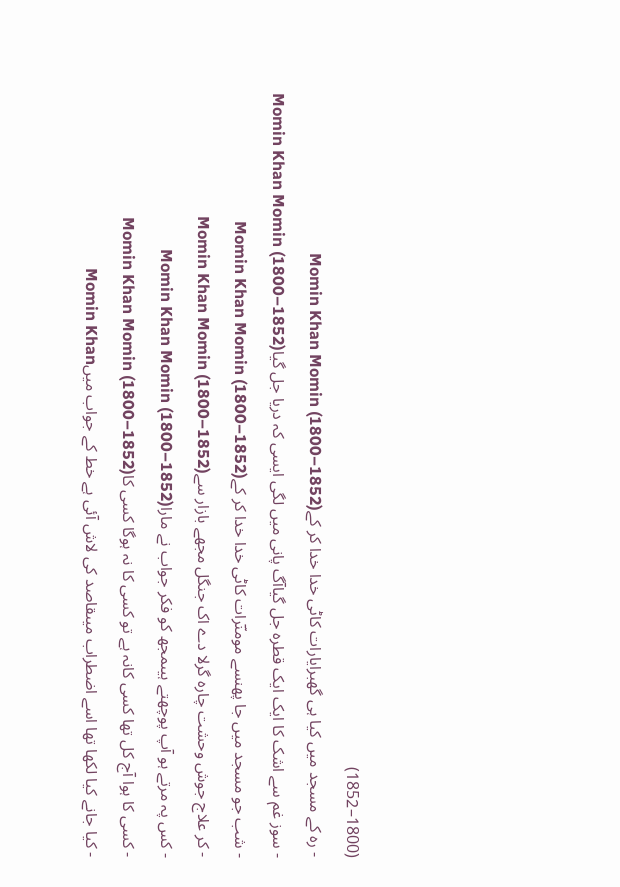(1800–1852)
- رہ کے مسجد میں کیا ہی گھبرایارات کاٹی خدا خدا کر کےMomin Khan Momin (1800–1852)
- سوز غم سے اشک کا ایک ایک قطرہ جل گیاآگ پانی میں لگی ایسی کہ دریا جل گیاMomin Khan Momin (1800–1852)
- شب جو مسجد میں جا پھنسے مومنؔرات کاٹی خدا خدا کر کےMomin Khan Momin (1800–1852)
- کر علاج جوش وحشت چارہ گرلا دے اک جنگل مجھے بازار سےMomin Khan Momin (1800–1852)
- کس پہ مرتے ہو آپ پوچھتے ہیںمجھ کو فکر جواب نے ماراMomin Khan Momin (1800–1852)
- کسی کا ہوا آج کل تھا کسی کانہ ہے تو کسی کا نہ ہوگا کسی کاMomin Khan Momin (1800–1852)
- کیا جانے کیا لکھا تھا اسے اضطراب میںقاصد کی لاش آئی ہے خط کے جواب میںMomin Khan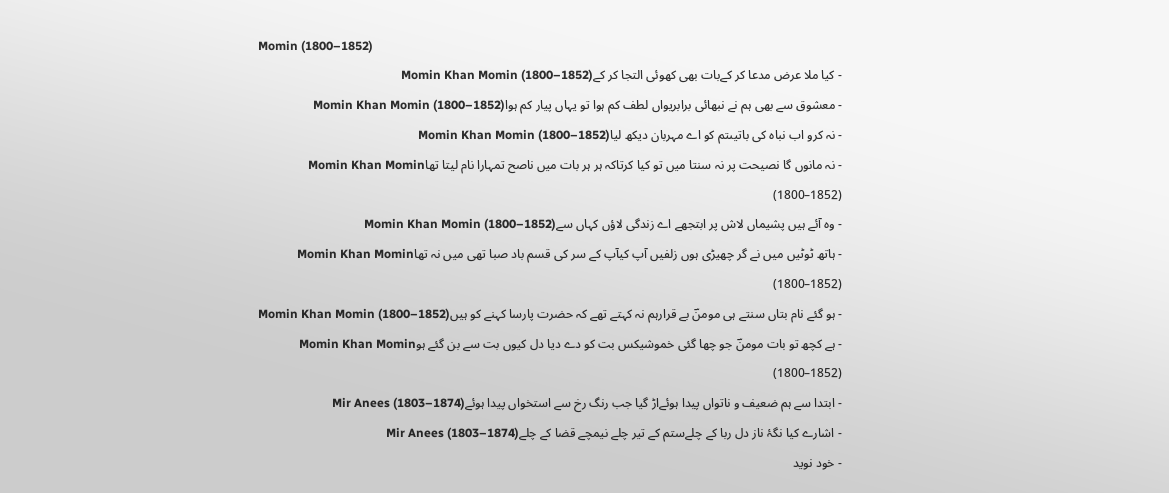Momin (1800–1852)
- کیا ملا عرض مدعا کر کےبات بھی کھوئی التجا کر کےMomin Khan Momin (1800–1852)
- معشوق سے بھی ہم نے نبھائی برابریواں لطف کم ہوا تو یہاں پیار کم ہواMomin Khan Momin (1800–1852)
- نہ کرو اب نباہ کی باتیںتم کو اے مہربان دیکھ لیاMomin Khan Momin (1800–1852)
- نہ مانوں گا نصیحت پر نہ سنتا میں تو کیا کرتاکہ ہر ہر بات میں ناصح تمہارا نام لیتا تھاMomin Khan Momin (1800–1852)
- وہ آئے ہیں پشیماں لاش پر ابتجھے اے زندگی لاؤں کہاں سےMomin Khan Momin (1800–1852)
- ہاتھ ٹوٹیں میں نے گر چھیڑی ہوں زلفیں آپ کیآپ کے سر کی قسم باد صبا تھی میں نہ تھاMomin Khan Momin (1800–1852)
- ہو گئے نام بتاں سنتے ہی مومنؔ بے قرارہم نہ کہتے تھے کہ حضرت پارسا کہنے کو ہیںMomin Khan Momin (1800–1852)
- ہے کچھ تو بات مومنؔ جو چھا گئی خموشیکس بت کو دے دیا دل کیوں بت سے بن گئے ہوMomin Khan Momin (1800–1852)
- ابتدا سے ہم ضعیف و ناتواں پیدا ہوئےاڑ گیا جب رنگ رخ سے استخواں پیدا ہوئےMir Anees (1803–1874)
- اشارے کیا نگۂ ناز دل ربا کے چلےستم کے تیر چلے نیمچے قضا کے چلےMir Anees (1803–1874)
- خود نوید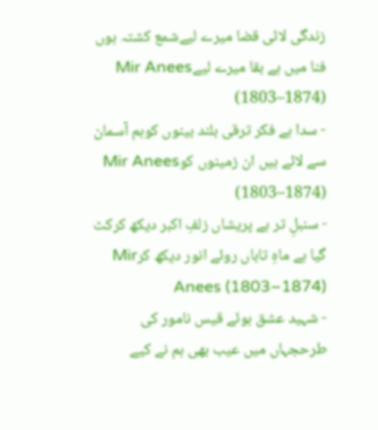زندگی لائی قضا میرے لیےشمع کشتہ ہوں فنا میں ہے بقا میرے لیےMir Anees (1803–1874)
- سدا ہے فکر ترقی بلند بینوں کوہم آسمان سے لائے ہیں ان زمینوں کوMir Anees (1803–1874)
- سنبلِ تر ہے پریشاں زلفِ اکبر دیکھ کرکٹ گیا ہے ماہِ تاباں روئے انور دیکھ کرMir Anees (1803–1874)
- شہید عشق ہوئے قیس نامور کی طرحجہاں میں عیب بھی ہم نے کیے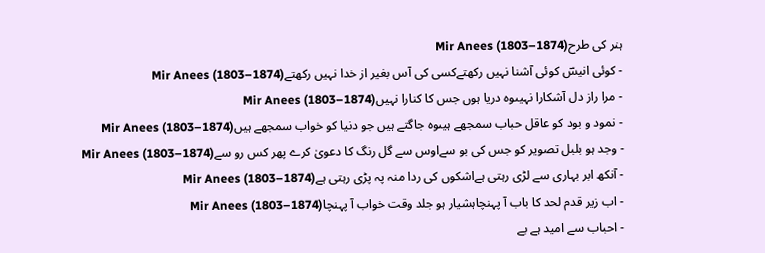ہنر کی طرحMir Anees (1803–1874)
- کوئی انیسؔ کوئی آشنا نہیں رکھتےکسی کی آس بغیر از خدا نہیں رکھتےMir Anees (1803–1874)
- مرا راز دل آشکارا نہیںوہ دریا ہوں جس کا کنارا نہیںMir Anees (1803–1874)
- نمود و بود کو عاقل حباب سمجھے ہیںوہ جاگتے ہیں جو دنیا کو خواب سمجھے ہیںMir Anees (1803–1874)
- وجد ہو بلبل تصویر کو جس کی بو سےاوس سے گل رنگ کا دعویٰ کرے پھر کس رو سےMir Anees (1803–1874)
- آنکھ ابر بہاری سے لڑی رہتی ہےاشکوں کی ردا منہ پہ پڑی رہتی ہےMir Anees (1803–1874)
- اب زیر قدم لحد کا باب آ پہنچاہشیار ہو جلد وقت خواب آ پہنچاMir Anees (1803–1874)
- احباب سے امید ہے بے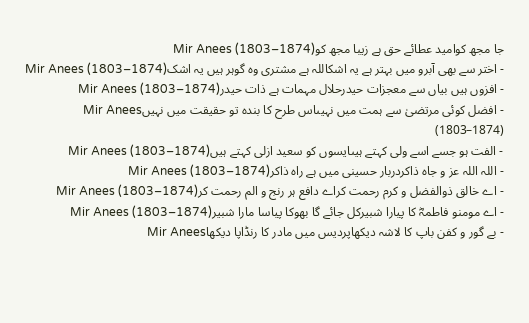جا مجھ کوامید عطائے حق ہے زیبا مجھ کوMir Anees (1803–1874)
- اختر سے بھی آبرو میں بہتر ہے یہ اشکاللہ ہے مشتری وہ گوہر ہیں یہ اشکMir Anees (1803–1874)
- افزوں ہیں بیاں سے معجزات حیدرحلال مہمات ہے ذات حیدرMir Anees (1803–1874)
- افضل کوئی مرتضیٰ سے ہمت میں نہیںاس طرح کا بندہ تو حقیقت میں نہیںMir Anees (1803–1874)
- الفت ہو جسے اسے ولی کہتے ہیںایسوں کو سعید ازلی کہتے ہیںMir Anees (1803–1874)
- اللہ اللہ عز و جاہ ذاکردربار حسینی میں ہے راہ ذاکرMir Anees (1803–1874)
- اے خالق ذوالفضل و کرم رحمت کراے دافع ہر رنج و الم رحمت کرMir Anees (1803–1874)
- اے مومنو فاطمہؓ کا پیارا شبیرکل جائے گا بھوکا پیاسا مارا شبیرMir Anees (1803–1874)
- بے گور و کفن باپ کا لاشہ دیکھاپردیس میں مادر کا رنڈاپا دیکھاMir Anees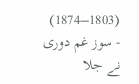(1803–1874)
- سوز غم دوری نے جلا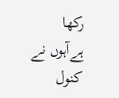رکھا ہےآہوں نے کنول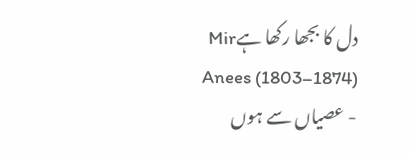دل کا بجھا رکھا ہےMir Anees (1803–1874)
- عصیاں سے ہوں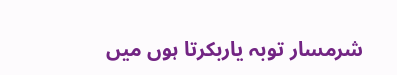شرمسار توبہ یاربکرتا ہوں میں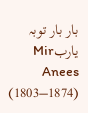بار بار توبہ یاربMir Anees (1803–1874)